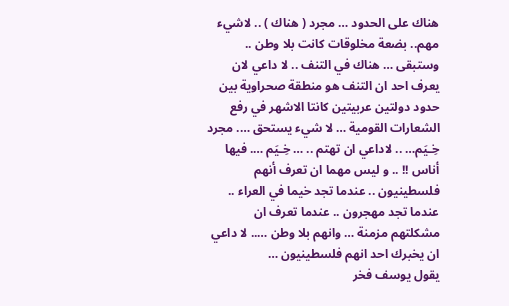هناك على الحدود … مجرد ( هناك ) .. لاشيء مهم.. بضعة مخلوقات كانت بلا وطن .. وستبقى … هناك في التنف .. لا داعي لان يعرف احد ان التنف هو منطقة صحراوية بين حدود دولتين عربيتين كانتا الاشهر في رفع الشعارات القومية … لا شيء يستحق …. مجرد خِـيَم… .. لاداعي ان تهتم .. … خِـيَم …. فيها أناس !! .. و ليس مهما ان تعرف أنهم فلسطينيون .. عندما تجد خيما في العراء .. عندما تجد مهجرون .. عندما تعرف ان مشكلتهم مزمنة … وانهم بلا وطن ….. لا داعي ان يخبرك احد انهم فلسطينيون …
يقول يوسف فخر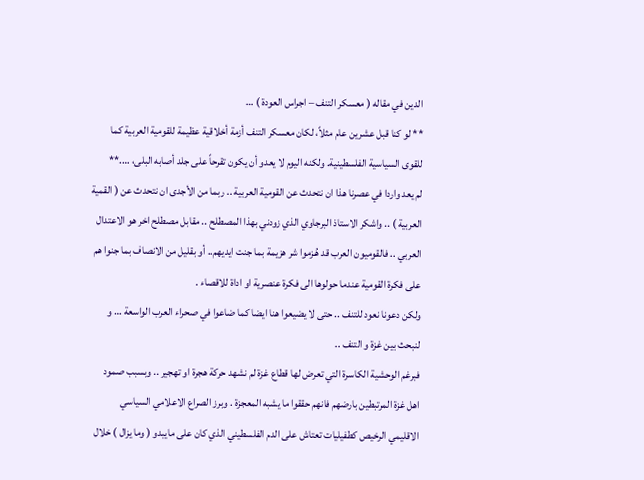الدين في مقاله ( معسكر التنف – اجراس العودة ) …
** لو كنا قبل عشرين عام مثلاً، لكان معسكر التنف أزمة أخلاقية عظيمة للقومية العربية كما للقوى السياسية الفلسطينية. ولكنه اليوم لا يعدو أن يكون تقرحاً على جلد أصابه البلى، ….**
لم يعد واردا في عصرنا هذا ان نتحدث عن القومية العربية .. ربما من الأجدى ان نتحدث عن ( القمية العربية ) .. واشكر الاستاذ البرجاوي الذي زودني بهذا المصطلح .. مقابل مصطلح اخر هو الاعتدال العربي .. فالقوميون العرب قد هُـزموا شر هزيمة بما جنت ايديهم.. أو بقليل من الانصاف بما جنوا هم على فكرة القومية عندما حولوها الى فكرة عنصرية او اداة للاقصاء .
ولكن دعونا نعود للتنف .. حتى لا يضيعوا هنا ايضا كما ضاعوا في صحراء العرب الواسعة … و لنبحث بين غزة و التنف ..
فبرغم الوحشية الكاسرة التي تعرض لها قطاع غزة لم نشهد حركة هجرة او تهجير .. وبسبب صمود اهل غزة المرتبطين بارضهم فانهم حققوا ما يشبه المعجزة . وبرز الصراع الاعلامي السياسي الاقليمي الرخيص كطفيليات تعتاش على الدم الفلسطيني الذي كان على مايبدو ( وما يزال ) خلال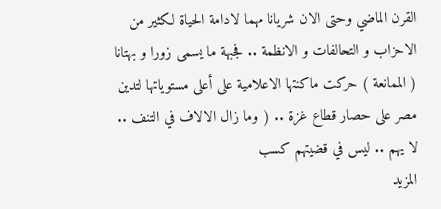القرن الماضي وحتى الان شريانا مهما لادامة الحياة لكثير من الاحزاب و التحالفات و الانظمة .. فجبهة ما يسمى زورا و بهتانا ( الممانعة ) حركت ماكنتها الاعلامية على أعلى مستوياتها لتدين مصر على حصار قطاع غزة .. ( وما زال الالاف في التنف .. لا يهم .. ليس في قضيتهم كسب
المزيد